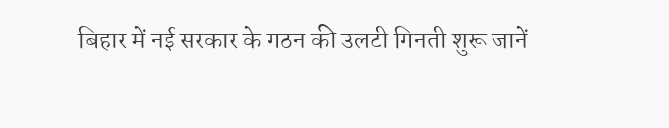बिहार में नई सरकार के गठन की उलटी गिनती शुरू जानें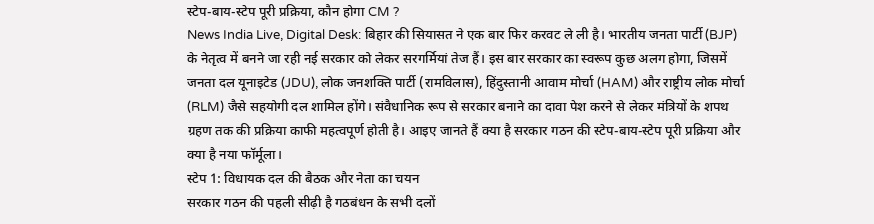स्टेप-बाय-स्टेप पूरी प्रक्रिया, कौन होगा CM ?
News India Live, Digital Desk: बिहार की सियासत ने एक बार फिर करवट ले ली है। भारतीय जनता पार्टी (BJP) के नेतृत्व में बनने जा रही नई सरकार को लेकर सरगर्मियां तेज हैं। इस बार सरकार का स्वरूप कुछ अलग होगा, जिसमें जनता दल यूनाइटेड (JDU), लोक जनशक्ति पार्टी (रामविलास), हिंदुस्तानी आवाम मोर्चा (HAM) और राष्ट्रीय लोक मोर्चा (RLM) जैसे सहयोगी दल शामिल होंगे। संवैधानिक रूप से सरकार बनाने का दावा पेश करने से लेकर मंत्रियों के शपथ ग्रहण तक की प्रक्रिया काफी महत्वपूर्ण होती है। आइए जानते हैं क्या है सरकार गठन की स्टेप-बाय-स्टेप पूरी प्रक्रिया और क्या है नया फॉर्मूला।
स्टेप 1: विधायक दल की बैठक और नेता का चयन
सरकार गठन की पहली सीढ़ी है गठबंधन के सभी दलों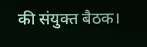की संयुक्त बैठक।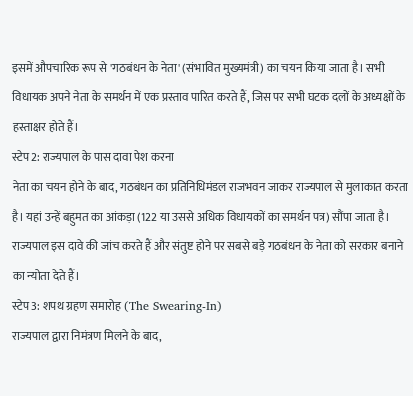इसमें औपचारिक रूप से 'गठबंधन के नेता' (संभावित मुख्यमंत्री) का चयन किया जाता है। सभी विधायक अपने नेता के समर्थन में एक प्रस्ताव पारित करते हैं, जिस पर सभी घटक दलों के अध्यक्षों के हस्ताक्षर होते हैं।
स्टेप 2: राज्यपाल के पास दावा पेश करना
नेता का चयन होने के बाद, गठबंधन का प्रतिनिधिमंडल राजभवन जाकर राज्यपाल से मुलाकात करता है। यहां उन्हें बहुमत का आंकड़ा (122 या उससे अधिक विधायकों का समर्थन पत्र) सौंपा जाता है। राज्यपाल इस दावे की जांच करते हैं और संतुष्ट होने पर सबसे बड़े गठबंधन के नेता को सरकार बनाने का न्योता देते हैं।
स्टेप 3: शपथ ग्रहण समारोह (The Swearing-In)
राज्यपाल द्वारा निमंत्रण मिलने के बाद,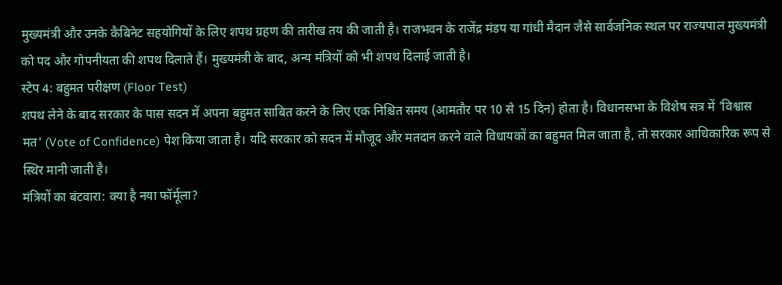मुख्यमंत्री और उनके कैबिनेट सहयोगियों के लिए शपथ ग्रहण की तारीख तय की जाती है। राजभवन के राजेंद्र मंडप या गांधी मैदान जैसे सार्वजनिक स्थल पर राज्यपाल मुख्यमंत्री को पद और गोपनीयता की शपथ दिलाते हैं। मुख्यमंत्री के बाद, अन्य मंत्रियों को भी शपथ दिलाई जाती है।
स्टेप 4: बहुमत परीक्षण (Floor Test)
शपथ लेने के बाद सरकार के पास सदन में अपना बहुमत साबित करने के लिए एक निश्चित समय (आमतौर पर 10 से 15 दिन) होता है। विधानसभा के विशेष सत्र में 'विश्वास मत' (Vote of Confidence) पेश किया जाता है। यदि सरकार को सदन में मौजूद और मतदान करने वाले विधायकों का बहुमत मिल जाता है, तो सरकार आधिकारिक रूप से स्थिर मानी जाती है।
मंत्रियों का बंटवारा: क्या है नया फॉर्मूला?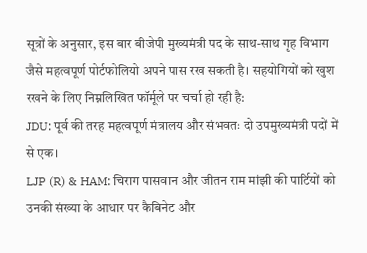सूत्रों के अनुसार, इस बार बीजेपी मुख्यमंत्री पद के साथ-साथ गृह विभाग जैसे महत्वपूर्ण पोर्टफोलियो अपने पास रख सकती है। सहयोगियों को खुश रखने के लिए निम्नलिखित फॉर्मूले पर चर्चा हो रही है:
JDU: पूर्व की तरह महत्वपूर्ण मंत्रालय और संभवतः दो उपमुख्यमंत्री पदों में से एक।
LJP (R) & HAM: चिराग पासवान और जीतन राम मांझी की पार्टियों को उनकी संख्या के आधार पर कैबिनेट और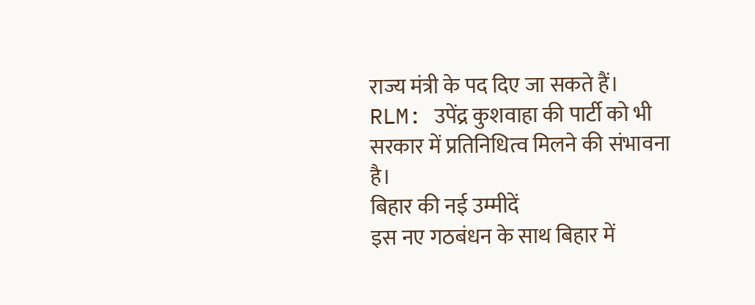राज्य मंत्री के पद दिए जा सकते हैं।
RLM: उपेंद्र कुशवाहा की पार्टी को भी सरकार में प्रतिनिधित्व मिलने की संभावना है।
बिहार की नई उम्मीदें
इस नए गठबंधन के साथ बिहार में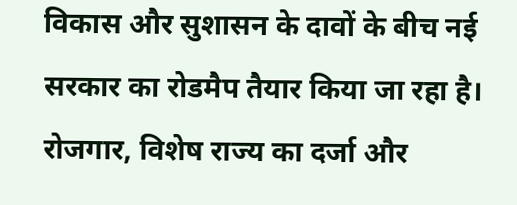विकास और सुशासन के दावों के बीच नई सरकार का रोडमैप तैयार किया जा रहा है। रोजगार, विशेष राज्य का दर्जा और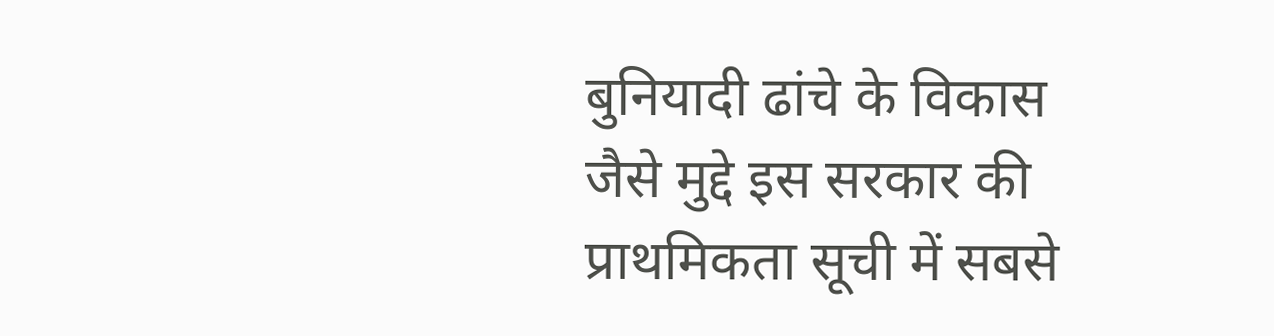बुनियादी ढांचे के विकास जैसे मुद्दे इस सरकार की प्राथमिकता सूची में सबसे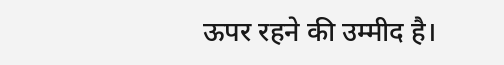ऊपर रहने की उम्मीद है।